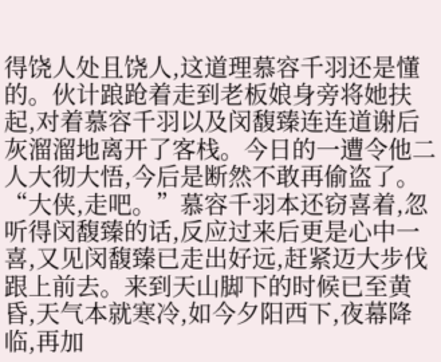得饶人处且饶人,这道理慕容千羽还是懂的。伙计踉跄着走到老板娘身旁将她扶起,对着慕容千羽以及闵馥臻连连道谢后灰溜溜地离开了客栈。今日的一遭令他二人大彻大悟,今后是断然不敢再偷盗了。“大侠,走吧。”慕容千羽本还窃喜着,忽听得闵馥臻的话,反应过来后更是心中一喜,又见闵馥臻已走出好远,赶紧迈大步伐跟上前去。来到天山脚下的时候已至黄昏,天气本就寒冷,如今夕阳西下,夜幕降临,再加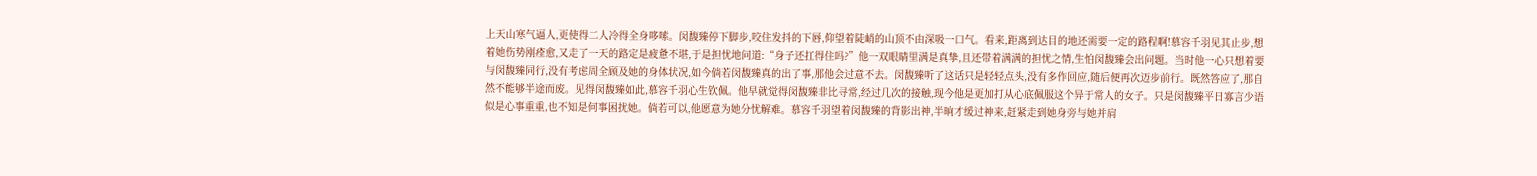上天山寒气逼人,更使得二人冷得全身哆嗦。闵馥臻停下脚步,咬住发抖的下唇,仰望着陡峭的山顶不由深吸一口气。看来,距离到达目的地还需要一定的路程啊!慕容千羽见其止步,想着她伤势刚痊愈,又走了一天的路定是疲惫不堪,于是担忧地问道:“身子还扛得住吗?”他一双眼睛里满是真挚,且还带着满满的担忧之情,生怕闵馥臻会出问题。当时他一心只想着要与闵馥臻同行,没有考虑周全顾及她的身体状况,如今倘若闵馥臻真的出了事,那他会过意不去。闵馥臻听了这话只是轻轻点头,没有多作回应,随后便再次迈步前行。既然答应了,那自然不能够半途而废。见得闵馥臻如此,慕容千羽心生钦佩。他早就觉得闵馥臻非比寻常,经过几次的接触,现今他是更加打从心底佩服这个异于常人的女子。只是闵馥臻平日寡言少语似是心事重重,也不知是何事困扰她。倘若可以,他愿意为她分忧解难。慕容千羽望着闵馥臻的背影出神,半晌才缓过神来,赶紧走到她身旁与她并肩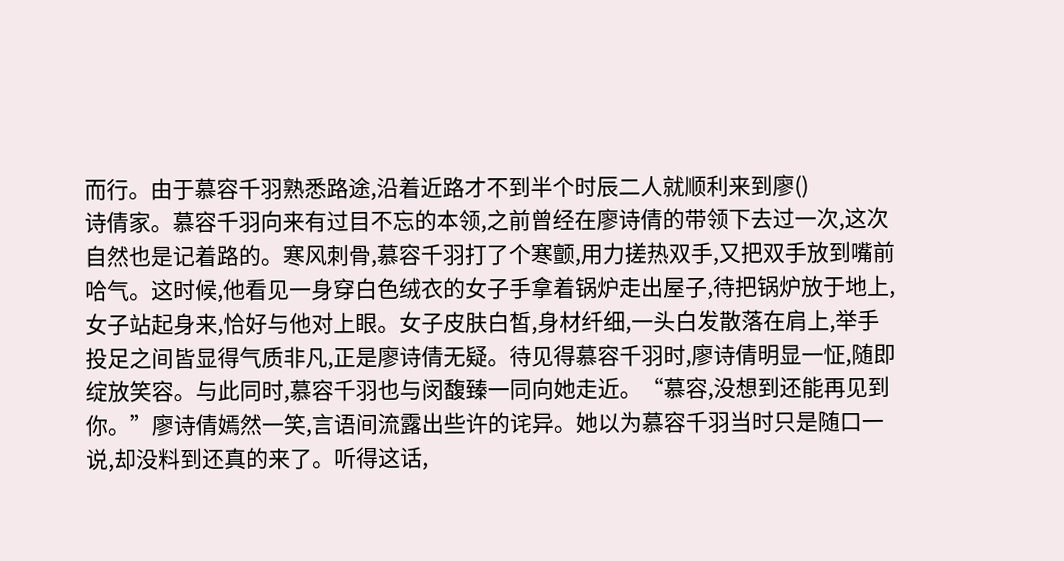而行。由于慕容千羽熟悉路途,沿着近路才不到半个时辰二人就顺利来到廖()
诗倩家。慕容千羽向来有过目不忘的本领,之前曾经在廖诗倩的带领下去过一次,这次自然也是记着路的。寒风刺骨,慕容千羽打了个寒颤,用力搓热双手,又把双手放到嘴前哈气。这时候,他看见一身穿白色绒衣的女子手拿着锅炉走出屋子,待把锅炉放于地上,女子站起身来,恰好与他对上眼。女子皮肤白皙,身材纤细,一头白发散落在肩上,举手投足之间皆显得气质非凡,正是廖诗倩无疑。待见得慕容千羽时,廖诗倩明显一怔,随即绽放笑容。与此同时,慕容千羽也与闵馥臻一同向她走近。“慕容,没想到还能再见到你。”廖诗倩嫣然一笑,言语间流露出些许的诧异。她以为慕容千羽当时只是随口一说,却没料到还真的来了。听得这话,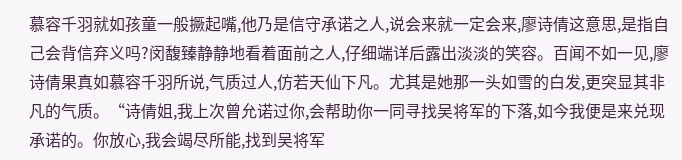慕容千羽就如孩童一般撅起嘴,他乃是信守承诺之人,说会来就一定会来,廖诗倩这意思,是指自己会背信弃义吗?闵馥臻静静地看着面前之人,仔细端详后露出淡淡的笑容。百闻不如一见,廖诗倩果真如慕容千羽所说,气质过人,仿若天仙下凡。尤其是她那一头如雪的白发,更突显其非凡的气质。“诗倩姐,我上次曾允诺过你,会帮助你一同寻找吴将军的下落,如今我便是来兑现承诺的。你放心,我会竭尽所能,找到吴将军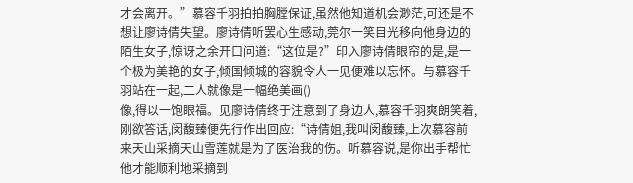才会离开。”慕容千羽拍拍胸膛保证,虽然他知道机会渺茫,可还是不想让廖诗倩失望。廖诗倩听罢心生感动,莞尔一笑目光移向他身边的陌生女子,惊讶之余开口问道:“这位是?”印入廖诗倩眼帘的是,是一个极为美艳的女子,倾国倾城的容貌令人一见便难以忘怀。与慕容千羽站在一起,二人就像是一幅绝美画()
像,得以一饱眼福。见廖诗倩终于注意到了身边人,慕容千羽爽朗笑着,刚欲答话,闵馥臻便先行作出回应:“诗倩姐,我叫闵馥臻,上次慕容前来天山采摘天山雪莲就是为了医治我的伤。听慕容说,是你出手帮忙他才能顺利地采摘到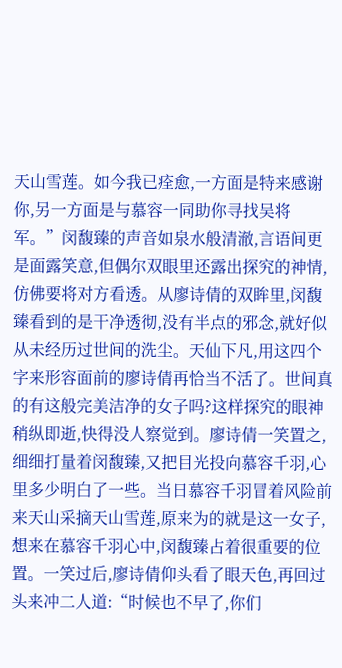天山雪莲。如今我已痊愈,一方面是特来感谢你,另一方面是与慕容一同助你寻找吴将军。”闵馥臻的声音如泉水般清澈,言语间更是面露笑意,但偶尔双眼里还露出探究的神情,仿佛要将对方看透。从廖诗倩的双眸里,闵馥臻看到的是干净透彻,没有半点的邪念,就好似从未经历过世间的洗尘。天仙下凡,用这四个字来形容面前的廖诗倩再恰当不活了。世间真的有这般完美洁净的女子吗?这样探究的眼神稍纵即逝,快得没人察觉到。廖诗倩一笑置之,细细打量着闵馥臻,又把目光投向慕容千羽,心里多少明白了一些。当日慕容千羽冒着风险前来天山采摘天山雪莲,原来为的就是这一女子,想来在慕容千羽心中,闵馥臻占着很重要的位置。一笑过后,廖诗倩仰头看了眼天色,再回过头来冲二人道:“时候也不早了,你们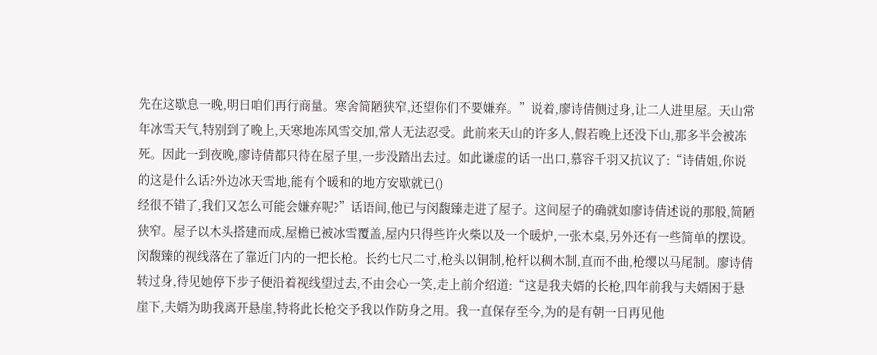先在这歇息一晚,明日咱们再行商量。寒舍简陋狭窄,还望你们不要嫌弃。”说着,廖诗倩侧过身,让二人进里屋。天山常年冰雪天气,特别到了晚上,天寒地冻风雪交加,常人无法忍受。此前来天山的许多人,假若晚上还没下山,那多半会被冻死。因此一到夜晚,廖诗倩都只待在屋子里,一步没踏出去过。如此谦虚的话一出口,慕容千羽又抗议了:“诗倩姐,你说的这是什么话?外边冰天雪地,能有个暖和的地方安歇就已()
经很不错了,我们又怎么可能会嫌弃呢?”话语间,他已与闵馥臻走进了屋子。这间屋子的确就如廖诗倩述说的那般,简陋狭窄。屋子以木头搭建而成,屋檐已被冰雪覆盖,屋内只得些许火柴以及一个暖炉,一张木桌,另外还有一些简单的摆设。闵馥臻的视线落在了靠近门内的一把长枪。长约七尺二寸,枪头以铜制,枪杆以稠木制,直而不曲,枪缨以马尾制。廖诗倩转过身,待见她停下步子便沿着视线望过去,不由会心一笑,走上前介绍道:“这是我夫婿的长枪,四年前我与夫婿困于悬崖下,夫婿为助我离开悬崖,特将此长枪交予我以作防身之用。我一直保存至今,为的是有朝一日再见他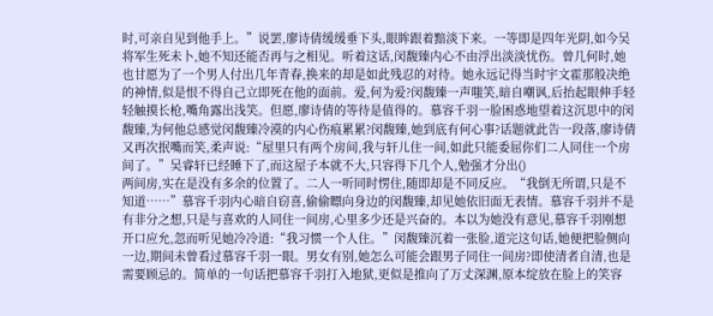时,可亲自见到他手上。”说罢,廖诗倩缓缓垂下头,眼眸跟着黯淡下来。一等即是四年光阴,如今吴将军生死未卜,她不知还能否再与之相见。听着这话,闵馥臻内心不由浮出淡淡忧伤。曾几何时,她也甘愿为了一个男人付出几年青春,换来的却是如此残忍的对待。她永远记得当时宇文霍那般决绝的神情,似是恨不得自己立即死在他的面前。爱,何为爱?闵馥臻一声嗤笑,暗自嘲讽,后抬起眼伸手轻轻触摸长枪,嘴角露出浅笑。但愿,廖诗倩的等待是值得的。慕容千羽一脸困惑地望着这沉思中的闵馥臻,为何他总感觉闵馥臻冷漠的内心伤痕累累?闵馥臻,她到底有何心事?话题就此告一段落,廖诗倩又再次抿嘴而笑,柔声说:“屋里只有两个房间,我与轩儿住一间,如此只能委屈你们二人同住一个房间了。”吴睿轩已经睡下了,而这屋子本就不大,只容得下几个人,勉强才分出()
两间房,实在是没有多余的位置了。二人一听同时愣住,随即却是不同反应。“我倒无所谓,只是不知道……”慕容千羽内心暗自窃喜,偷偷瞟向身边的闵馥臻,却见她依旧面无表情。慕容千羽并不是有非分之想,只是与喜欢的人同住一间房,心里多少还是兴奋的。本以为她没有意见,慕容千羽刚想开口应允,忽而听见她冷冷道:“我习惯一个人住。”闵馥臻沉着一张脸,道完这句话,她便把脸侧向一边,期间未曾看过慕容千羽一眼。男女有别,她怎么可能会跟男子同住一间房?即使清者自清,也是需要顾忌的。简单的一句话把慕容千羽打入地狱,更似是推向了万丈深渊,原本绽放在脸上的笑容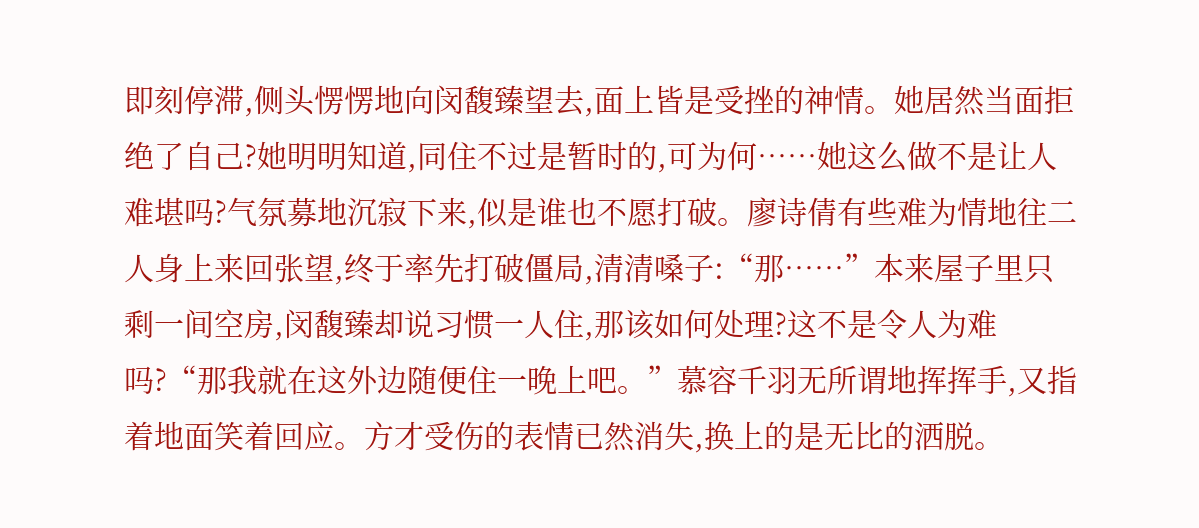即刻停滞,侧头愣愣地向闵馥臻望去,面上皆是受挫的神情。她居然当面拒绝了自己?她明明知道,同住不过是暂时的,可为何……她这么做不是让人难堪吗?气氛募地沉寂下来,似是谁也不愿打破。廖诗倩有些难为情地往二人身上来回张望,终于率先打破僵局,清清嗓子:“那……”本来屋子里只剩一间空房,闵馥臻却说习惯一人住,那该如何处理?这不是令人为难吗?“那我就在这外边随便住一晚上吧。”慕容千羽无所谓地挥挥手,又指着地面笑着回应。方才受伤的表情已然消失,换上的是无比的洒脱。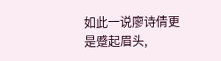如此一说廖诗倩更是蹙起眉头,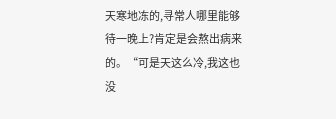天寒地冻的,寻常人哪里能够待一晚上?肯定是会熬出病来的。“可是天这么冷,我这也没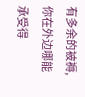有多余的被褥,你在外边哪能承受得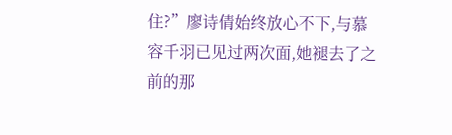住?”廖诗倩始终放心不下,与慕容千羽已见过两次面,她褪去了之前的那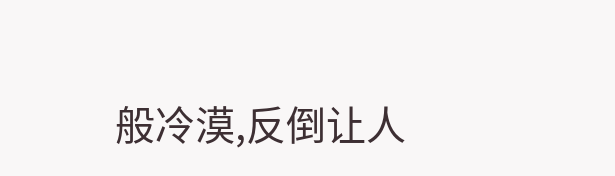般冷漠,反倒让人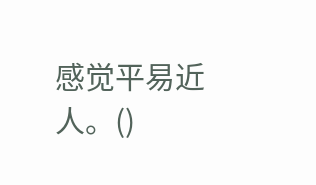感觉平易近人。()